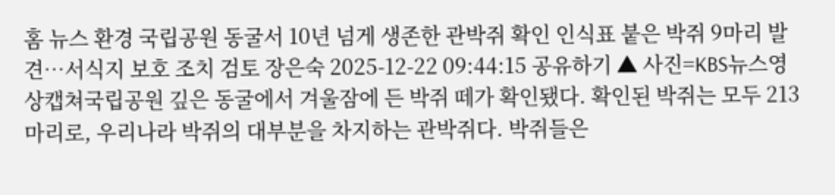홈 뉴스 환경 국립공원 동굴서 10년 넘게 생존한 관박쥐 확인 인식표 붙은 박쥐 9마리 발견…서식지 보호 조치 검토 장은숙 2025-12-22 09:44:15 공유하기 ▲ 사진=KBS뉴스영상캡쳐국립공원 깊은 동굴에서 겨울잠에 든 박쥐 떼가 확인됐다. 확인된 박쥐는 모두 213마리로, 우리나라 박쥐의 대부분을 차지하는 관박쥐다. 박쥐들은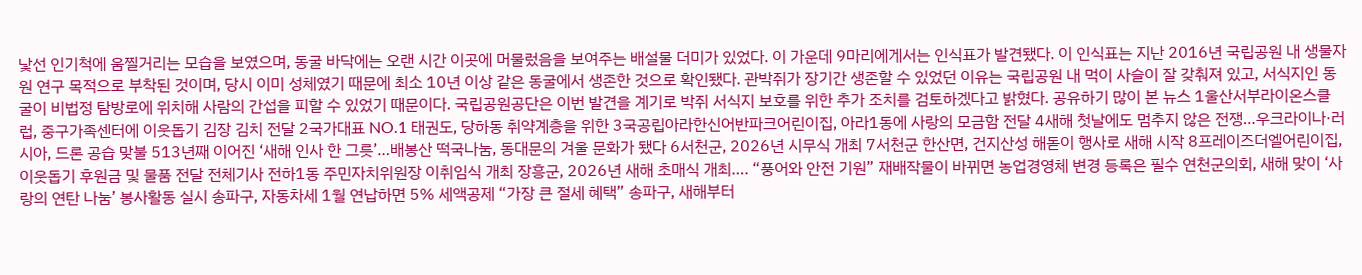낯선 인기척에 움찔거리는 모습을 보였으며, 동굴 바닥에는 오랜 시간 이곳에 머물렀음을 보여주는 배설물 더미가 있었다. 이 가운데 9마리에게서는 인식표가 발견됐다. 이 인식표는 지난 2016년 국립공원 내 생물자원 연구 목적으로 부착된 것이며, 당시 이미 성체였기 때문에 최소 10년 이상 같은 동굴에서 생존한 것으로 확인됐다. 관박쥐가 장기간 생존할 수 있었던 이유는 국립공원 내 먹이 사슬이 잘 갖춰져 있고, 서식지인 동굴이 비법정 탐방로에 위치해 사람의 간섭을 피할 수 있었기 때문이다. 국립공원공단은 이번 발견을 계기로 박쥐 서식지 보호를 위한 추가 조치를 검토하겠다고 밝혔다. 공유하기 많이 본 뉴스 1울산서부라이온스클럽, 중구가족센터에 이웃돕기 김장 김치 전달 2국가대표 NO.1 태권도, 당하동 취약계층을 위한 3국공립아라한신어반파크어린이집, 아라1동에 사랑의 모금함 전달 4새해 첫날에도 멈추지 않은 전쟁…우크라이나·러시아, 드론 공습 맞불 513년째 이어진 ‘새해 인사 한 그릇’…배봉산 떡국나눔, 동대문의 겨울 문화가 됐다 6서천군, 2026년 시무식 개최 7서천군 한산면, 건지산성 해돋이 행사로 새해 시작 8프레이즈더엘어린이집, 이웃돕기 후원금 및 물품 전달 전체기사 전하1동 주민자치위원장 이취임식 개최 장흥군, 2026년 새해 초매식 개최…. “풍어와 안전 기원” 재배작물이 바뀌면 농업경영체 변경 등록은 필수 연천군의회, 새해 맞이 ‘사랑의 연탄 나눔’ 봉사활동 실시 송파구, 자동차세 1월 연납하면 5% 세액공제 “가장 큰 절세 혜택” 송파구, 새해부터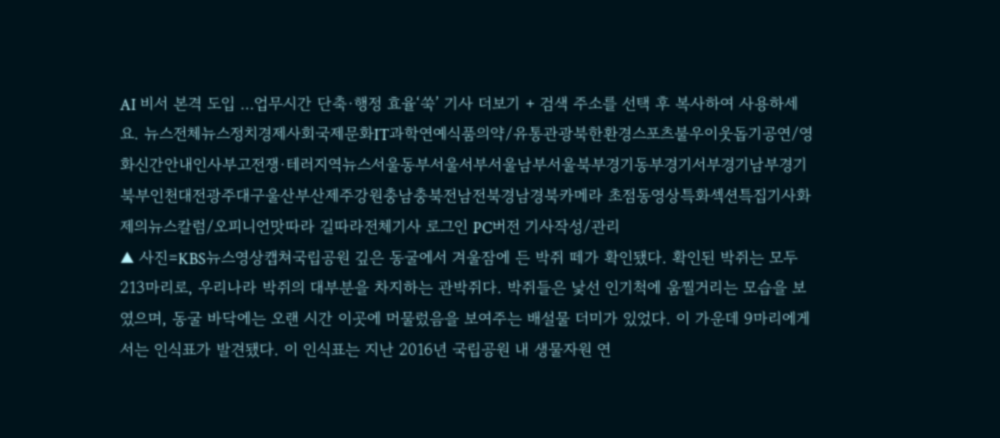AI 비서 본격 도입 …업무시간 단축·행정 효율‘쑥’ 기사 더보기 + 검색 주소를 선택 후 복사하여 사용하세요. 뉴스전체뉴스정치경제사회국제문화IT과학연예식품의약/유통관광북한환경스포츠불우이웃돕기공연/영화신간안내인사부고전쟁·테러지역뉴스서울동부서울서부서울남부서울북부경기동부경기서부경기남부경기북부인천대전광주대구울산부산제주강원충남충북전남전북경남경북카메라 초점동영상특화섹션특집기사화제의뉴스칼럼/오피니언맛따라 길따라전체기사 로그인 PC버전 기사작성/관리
▲ 사진=KBS뉴스영상캡쳐국립공원 깊은 동굴에서 겨울잠에 든 박쥐 떼가 확인됐다. 확인된 박쥐는 모두 213마리로, 우리나라 박쥐의 대부분을 차지하는 관박쥐다. 박쥐들은 낯선 인기척에 움찔거리는 모습을 보였으며, 동굴 바닥에는 오랜 시간 이곳에 머물렀음을 보여주는 배설물 더미가 있었다. 이 가운데 9마리에게서는 인식표가 발견됐다. 이 인식표는 지난 2016년 국립공원 내 생물자원 연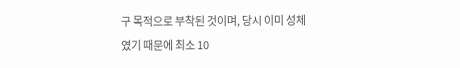구 목적으로 부착된 것이며, 당시 이미 성체였기 때문에 최소 10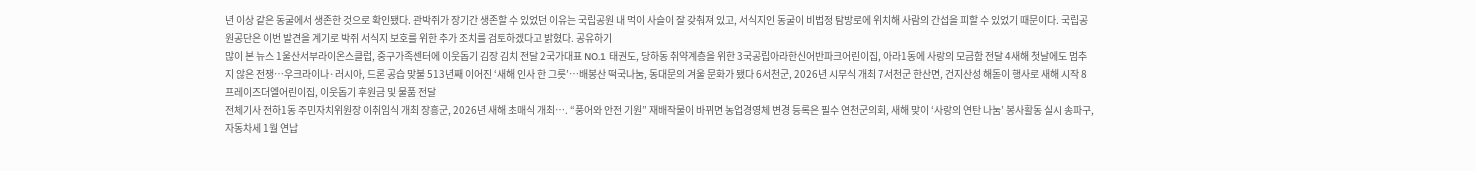년 이상 같은 동굴에서 생존한 것으로 확인됐다. 관박쥐가 장기간 생존할 수 있었던 이유는 국립공원 내 먹이 사슬이 잘 갖춰져 있고, 서식지인 동굴이 비법정 탐방로에 위치해 사람의 간섭을 피할 수 있었기 때문이다. 국립공원공단은 이번 발견을 계기로 박쥐 서식지 보호를 위한 추가 조치를 검토하겠다고 밝혔다. 공유하기
많이 본 뉴스 1울산서부라이온스클럽, 중구가족센터에 이웃돕기 김장 김치 전달 2국가대표 NO.1 태권도, 당하동 취약계층을 위한 3국공립아라한신어반파크어린이집, 아라1동에 사랑의 모금함 전달 4새해 첫날에도 멈추지 않은 전쟁…우크라이나·러시아, 드론 공습 맞불 513년째 이어진 ‘새해 인사 한 그릇’…배봉산 떡국나눔, 동대문의 겨울 문화가 됐다 6서천군, 2026년 시무식 개최 7서천군 한산면, 건지산성 해돋이 행사로 새해 시작 8프레이즈더엘어린이집, 이웃돕기 후원금 및 물품 전달
전체기사 전하1동 주민자치위원장 이취임식 개최 장흥군, 2026년 새해 초매식 개최…. “풍어와 안전 기원” 재배작물이 바뀌면 농업경영체 변경 등록은 필수 연천군의회, 새해 맞이 ‘사랑의 연탄 나눔’ 봉사활동 실시 송파구, 자동차세 1월 연납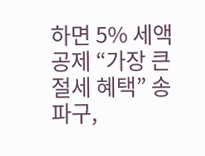하면 5% 세액공제 “가장 큰 절세 혜택” 송파구,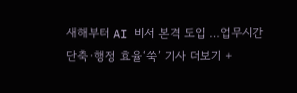새해부터 AI 비서 본격 도입 …업무시간 단축·행정 효율‘쑥’ 기사 더보기 +